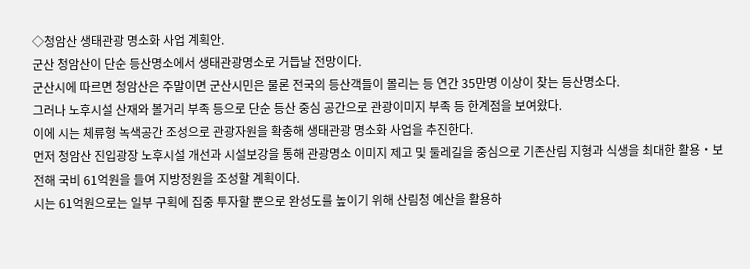◇청암산 생태관광 명소화 사업 계획안.
군산 청암산이 단순 등산명소에서 생태관광명소로 거듭날 전망이다.
군산시에 따르면 청암산은 주말이면 군산시민은 물론 전국의 등산객들이 몰리는 등 연간 35만명 이상이 찾는 등산명소다.
그러나 노후시설 산재와 볼거리 부족 등으로 단순 등산 중심 공간으로 관광이미지 부족 등 한계점을 보여왔다.
이에 시는 체류형 녹색공간 조성으로 관광자원을 확충해 생태관광 명소화 사업을 추진한다.
먼저 청암산 진입광장 노후시설 개선과 시설보강을 통해 관광명소 이미지 제고 및 둘레길을 중심으로 기존산림 지형과 식생을 최대한 활용‧보전해 국비 61억원을 들여 지방정원을 조성할 계획이다.
시는 61억원으로는 일부 구획에 집중 투자할 뿐으로 완성도를 높이기 위해 산림청 예산을 활용하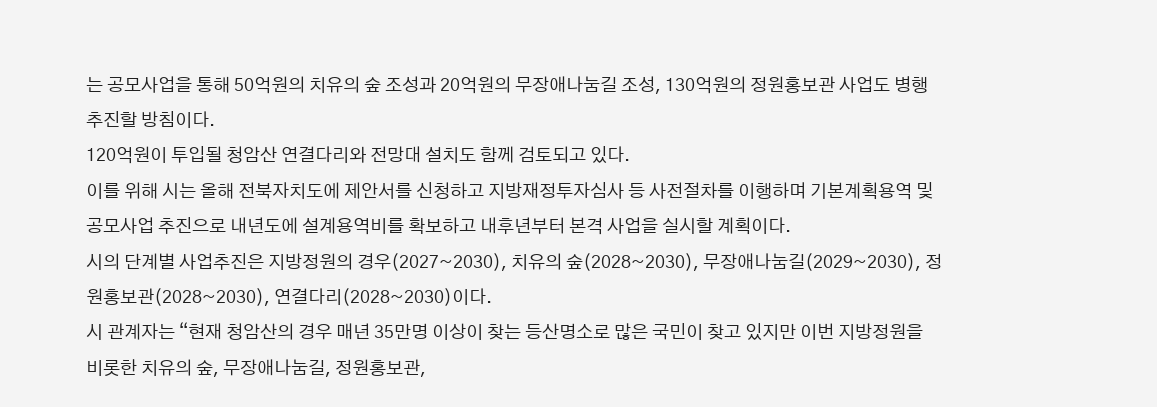는 공모사업을 통해 50억원의 치유의 숲 조성과 20억원의 무장애나눔길 조성, 130억원의 정원홍보관 사업도 병행 추진할 방침이다.
120억원이 투입될 청암산 연결다리와 전망대 설치도 함께 검토되고 있다.
이를 위해 시는 올해 전북자치도에 제안서를 신청하고 지방재정투자심사 등 사전절차를 이행하며 기본계획용역 및 공모사업 추진으로 내년도에 설계용역비를 확보하고 내후년부터 본격 사업을 실시할 계획이다.
시의 단계별 사업추진은 지방정원의 경우(2027~2030), 치유의 숲(2028~2030), 무장애나눔길(2029~2030), 정원홍보관(2028~2030), 연결다리(2028~2030)이다.
시 관계자는 “현재 청암산의 경우 매년 35만명 이상이 찾는 등산명소로 많은 국민이 찾고 있지만 이번 지방정원을 비롯한 치유의 숲, 무장애나눔길, 정원홍보관,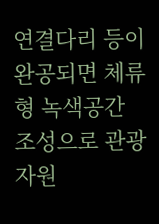연결다리 등이 완공되면 체류형 녹색공간 조성으로 관광자원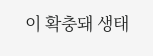이 확충돼 생태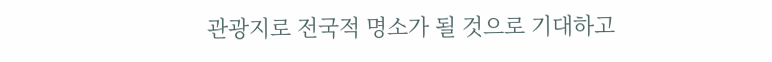관광지로 전국적 명소가 될 것으로 기대하고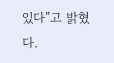있다”고 밝혔다.